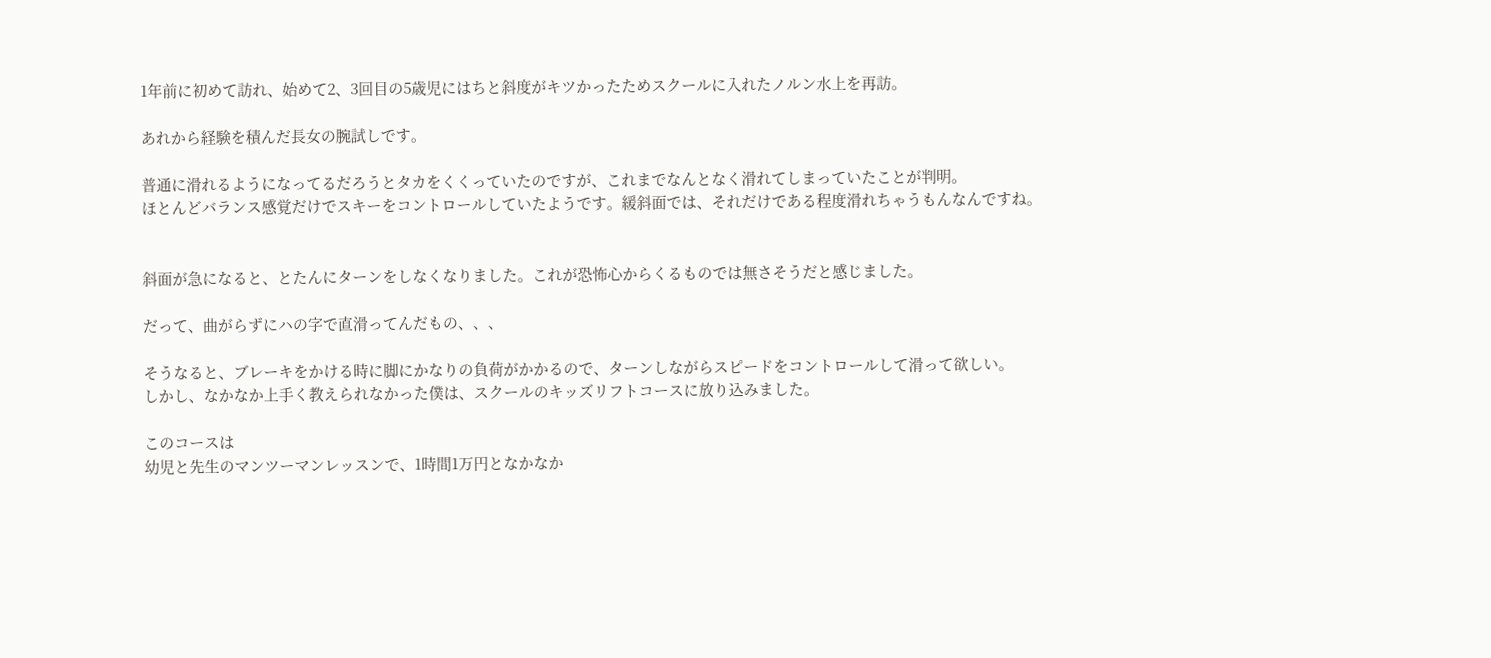1年前に初めて訪れ、始めて2、3回目の5歳児にはちと斜度がキツかったためスクールに入れたノルン水上を再訪。

あれから経験を積んだ長女の腕試しです。

普通に滑れるようになってるだろうとタカをくくっていたのですが、これまでなんとなく滑れてしまっていたことが判明。
ほとんどバランス感覚だけでスキーをコントロールしていたようです。緩斜面では、それだけである程度滑れちゃうもんなんですね。


斜面が急になると、とたんにターンをしなくなりました。これが恐怖心からくるものでは無さそうだと感じました。

だって、曲がらずにハの字で直滑ってんだもの、、、

そうなると、ブレーキをかける時に脚にかなりの負荷がかかるので、ターンしながらスピードをコントロールして滑って欲しい。
しかし、なかなか上手く教えられなかった僕は、スクールのキッズリフトコースに放り込みました。

このコースは
幼児と先生のマンツーマンレッスンで、1時間1万円となかなか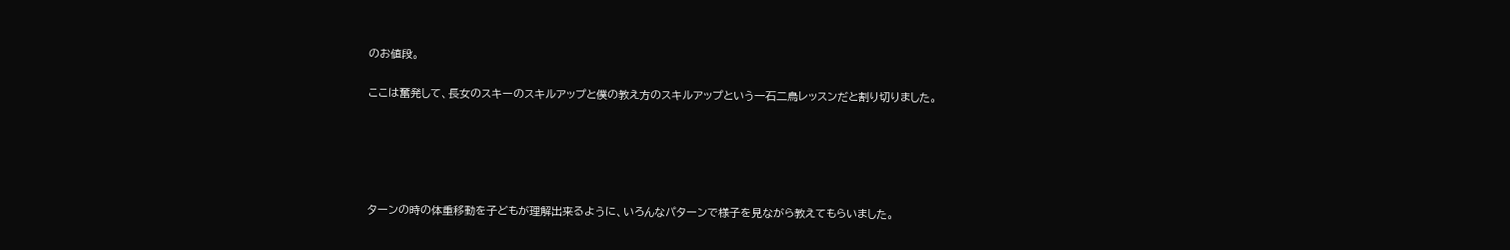のお値段。

ここは奮発して、長女のスキーのスキルアップと僕の教え方のスキルアップという一石二鳥レッスンだと割り切りました。





ターンの時の体重移動を子どもが理解出来るように、いろんなパターンで様子を見ながら教えてもらいました。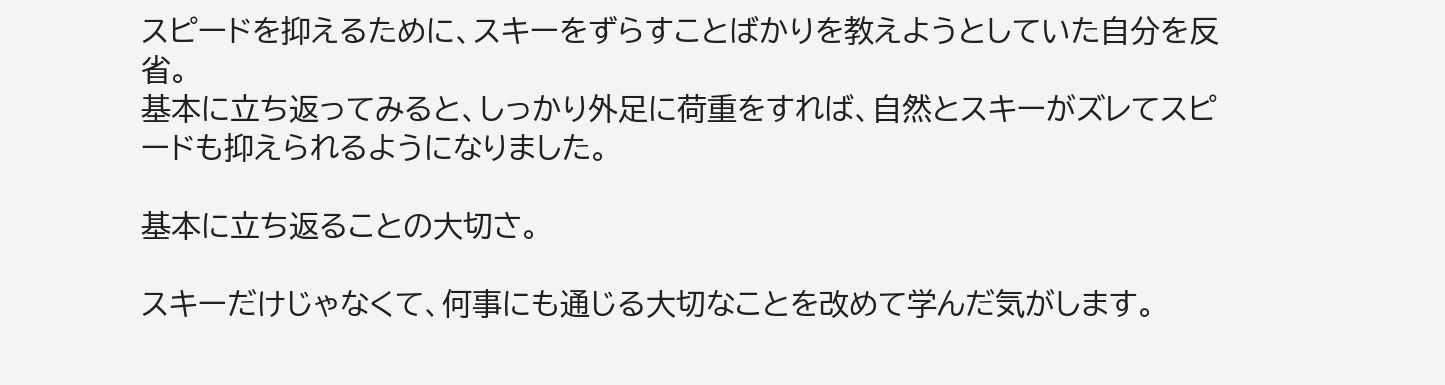スピードを抑えるために、スキーをずらすことばかりを教えようとしていた自分を反省。
基本に立ち返ってみると、しっかり外足に荷重をすれば、自然とスキーがズレてスピードも抑えられるようになりました。

基本に立ち返ることの大切さ。

スキーだけじゃなくて、何事にも通じる大切なことを改めて学んだ気がします。